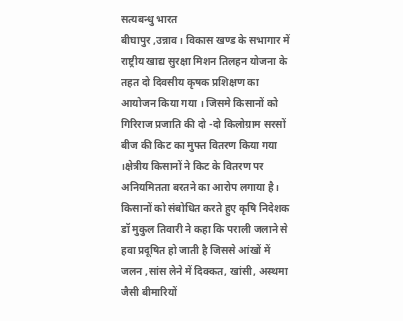सत्यबन्धु भारत
बीघापुर ,उन्नाव। विकास खण्ड के सभागार में राष्ट्रीय खाद्य सुरक्षा मिशन तिलहन योजना के तहत दो दिवसीय कृषक प्रशिक्षण का आयोजन किया गया । जिसमे किसानों को गिरिराज प्रजाति की दो -दो किलोग्राम सरसों बीज की किट का मुफ्त वितरण किया गया ।क्षेत्रीय किसानों ने किट के वितरण पर अनियमितता बरतने का आरोप लगाया है।
किसानों को संबोधित करते हुए कृषि निदेशक डॉ मुकुल तिवारी ने कहा कि पराली जलाने से हवा प्रदूषित हो जाती है जिससे आंखों में जलन ,सांस लेने में दिक्कत, खांसी, अस्थमा जैसी बीमारियों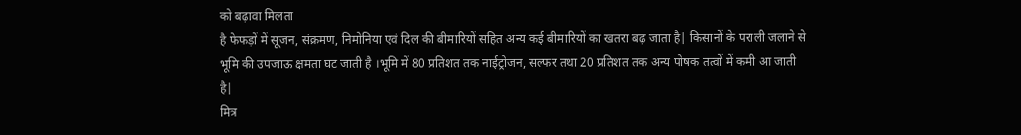को बढ़ावा मिलता
है फेफड़ों में सूजन, संक्रमण, निमोनिया एवं दिल की बीमारियों सहित अन्य कई बीमारियों का खतरा बढ़ जाता है| किसानों के पराली जलाने से भूमि की उपजाऊ क्षमता घट जाती है ।भूमि में 80 प्रतिशत तक नाईट्रोजन, सल्फर तथा 20 प्रतिशत तक अन्य पोषक तत्वों में कमी आ जाती है|
मित्र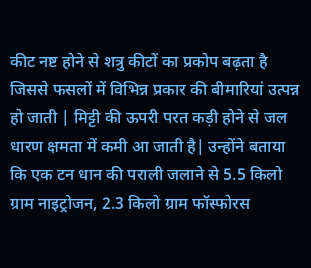कीट नष्ट होने से शत्रु कीटों का प्रकोप बढ़ता है जिससे फसलों में विभिन्न प्रकार की बीमारियां उत्पन्न हो जाती | मिट्टी की ऊपरी परत कड़ी होने से जल धारण क्षमता में कमी आ जाती है| उन्होंने बताया कि एक टन धान की पराली जलाने से 5.5 किलो ग्राम नाइट्रोजन, 2.3 किलो ग्राम फॉस्फोरस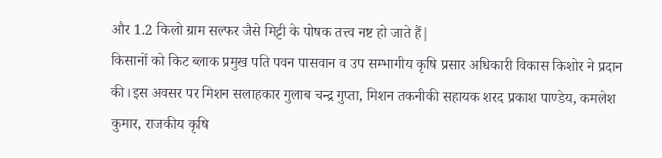और 1.2 किलो ग्राम सल्फर जैसे मिट्टी के पोषक तत्त्व नष्ट हो जाते हैं|
किसानों को किट ब्लाक प्रमुख पति पवन पासवान व उप सम्भागीय कृषि प्रसार अधिकारी विकास किशोर ने प्रदान की।इस अवसर पर मिशन सलाहकार गुलाब चन्द्र गुप्ता, मिशन तकनीकी सहायक शरद प्रकाश पाण्डेय, कमलेश कुमार, राजकीय कृषि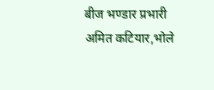बीज भण्डार प्रभारी अमित कटियार,भोले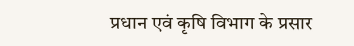प्रधान एवं कृषि विभाग के प्रसार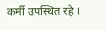कर्मी उपस्थित रहे ।